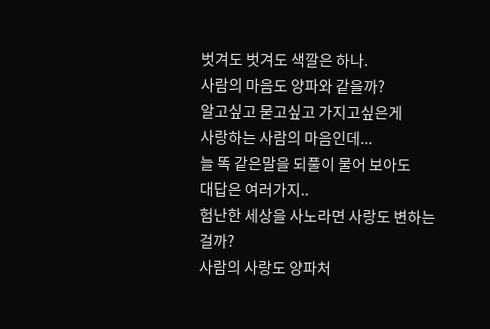벗겨도 벗겨도 색깔은 하나.
사람의 마음도 양파와 같을까?
알고싶고 묻고싶고 가지고싶은게
사랑하는 사람의 마음인데...
늘 똑 같은말을 되풀이 물어 보아도
대답은 여러가지..
험난한 세상을 사노라면 사랑도 변하는 걸까?
사람의 사랑도 양파처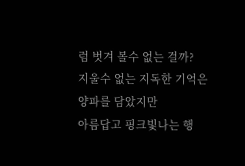럼 벗겨 볼수 없는 걸까?
지울수 없는 지독한 기억은 양파를 담았지만
아름답고 핑크빛나는 행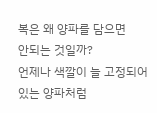복은 왜 양파를 담으면
안되는 것일까?
언제나 색깔이 늘 고정되어 있는 양파처럼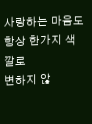사랑하는 마음도 항상 한가지 색깔로
변하지 않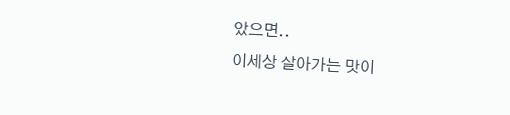았으면..
이세상 살아가는 맛이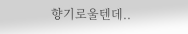향기로울텐데..